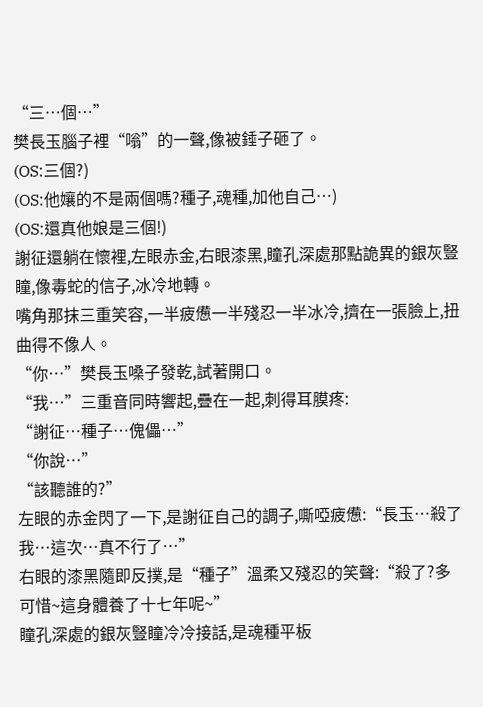“三…個…”
樊長玉腦子裡“嗡”的一聲,像被錘子砸了。
(OS:三個?)
(OS:他孃的不是兩個嗎?種子,魂種,加他自己…)
(OS:還真他娘是三個!)
謝征還躺在懷裡,左眼赤金,右眼漆黑,瞳孔深處那點詭異的銀灰豎瞳,像毒蛇的信子,冰冷地轉。
嘴角那抹三重笑容,一半疲憊一半殘忍一半冰冷,擠在一張臉上,扭曲得不像人。
“你…”樊長玉嗓子發乾,試著開口。
“我…”三重音同時響起,疊在一起,刺得耳膜疼:
“謝征…種子…傀儡…”
“你說…”
“該聽誰的?”
左眼的赤金閃了一下,是謝征自己的調子,嘶啞疲憊:“長玉…殺了我…這次…真不行了…”
右眼的漆黑隨即反撲,是“種子”溫柔又殘忍的笑聲:“殺了?多可惜~這身體養了十七年呢~”
瞳孔深處的銀灰豎瞳冷冷接話,是魂種平板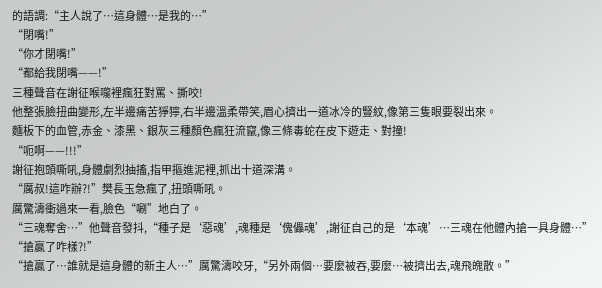的語調:“主人說了…這身體…是我的…”
“閉嘴!”
“你才閉嘴!”
“都給我閉嘴——!”
三種聲音在謝征喉嚨裡瘋狂對罵、撕咬!
他整張臉扭曲變形,左半邊痛苦猙獰,右半邊溫柔帶笑,眉心擠出一道冰冷的豎紋,像第三隻眼要裂出來。
麵板下的血管,赤金、漆黑、銀灰三種顏色瘋狂流竄,像三條毒蛇在皮下遊走、對撞!
“呃啊——!!!”
謝征抱頭嘶吼,身體劇烈抽搐,指甲摳進泥裡,抓出十道深溝。
“厲叔!這咋辦?!”樊長玉急瘋了,扭頭嘶吼。
厲驚濤衝過來一看,臉色“唰”地白了。
“三魂奪舍…”他聲音發抖,“種子是‘惡魂’,魂種是‘傀儡魂’,謝征自己的是‘本魂’…三魂在他體內搶一具身體…”
“搶贏了咋樣?!”
“搶贏了…誰就是這身體的新主人…”厲驚濤咬牙,“另外兩個…要麼被吞,要麼…被擠出去,魂飛魄散。”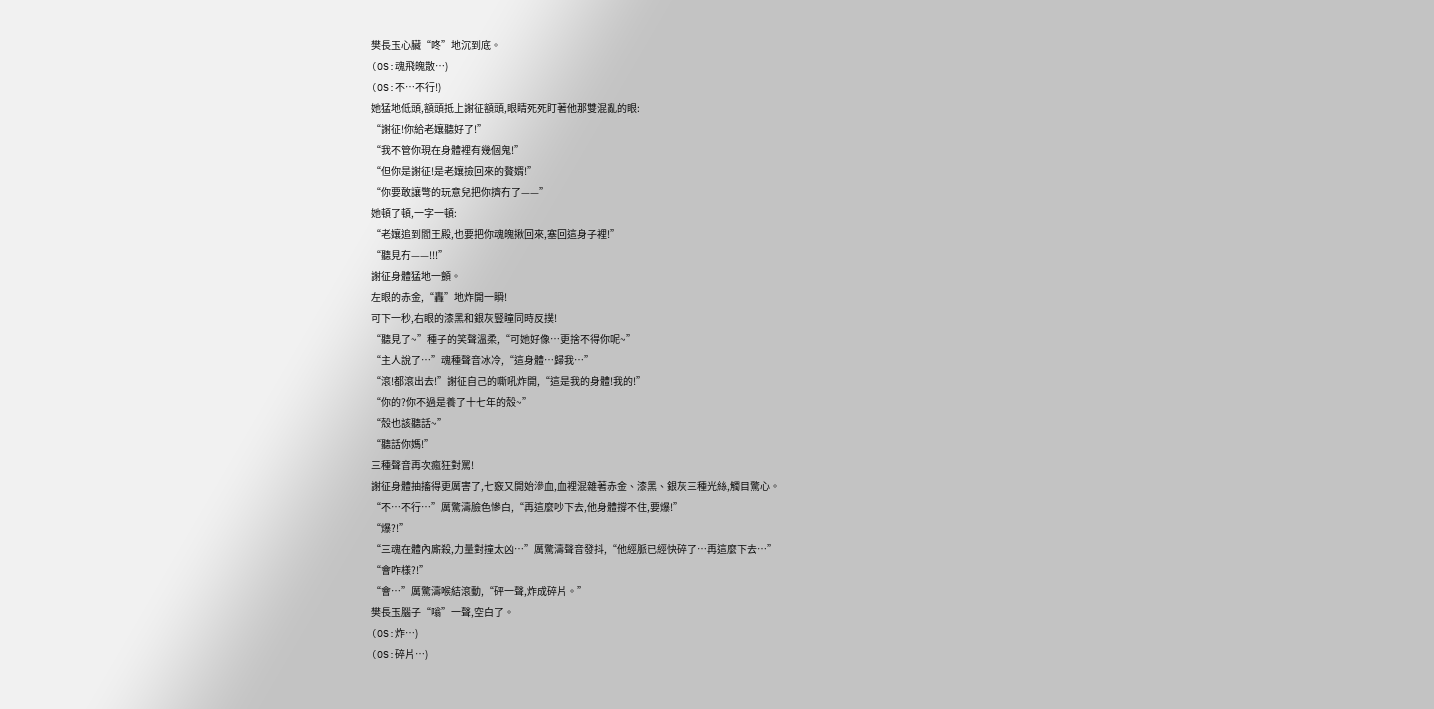樊長玉心臟“咚”地沉到底。
(OS:魂飛魄散…)
(OS:不…不行!)
她猛地低頭,額頭抵上謝征額頭,眼睛死死盯著他那雙混亂的眼:
“謝征!你給老孃聽好了!”
“我不管你現在身體裡有幾個鬼!”
“但你是謝征!是老孃撿回來的贅婿!”
“你要敢讓彆的玩意兒把你擠冇了——”
她頓了頓,一字一頓:
“老孃追到閻王殿,也要把你魂魄揪回來,塞回這身子裡!”
“聽見冇——!!!”
謝征身體猛地一顫。
左眼的赤金,“轟”地炸開一瞬!
可下一秒,右眼的漆黑和銀灰豎瞳同時反撲!
“聽見了~”種子的笑聲溫柔,“可她好像…更捨不得你呢~”
“主人說了…”魂種聲音冰冷,“這身體…歸我…”
“滾!都滾出去!”謝征自己的嘶吼炸開,“這是我的身體!我的!”
“你的?你不過是養了十七年的殼~”
“殼也該聽話~”
“聽話你媽!”
三種聲音再次瘋狂對罵!
謝征身體抽搐得更厲害了,七竅又開始滲血,血裡混雜著赤金、漆黑、銀灰三種光絲,觸目驚心。
“不…不行…”厲驚濤臉色慘白,“再這麼吵下去,他身體撐不住,要爆!”
“爆?!”
“三魂在體內廝殺,力量對撞太凶…”厲驚濤聲音發抖,“他經脈已經快碎了…再這麼下去…”
“會咋樣?!”
“會…”厲驚濤喉結滾動,“砰一聲,炸成碎片。”
樊長玉腦子“嗡”一聲,空白了。
(OS:炸…)
(OS:碎片…)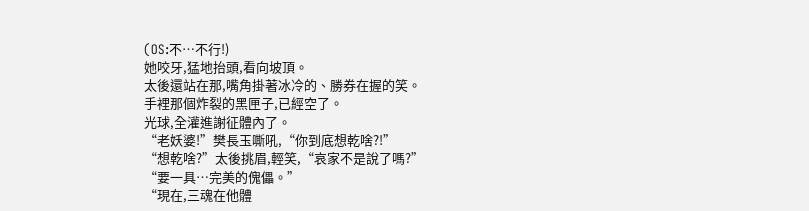(OS:不…不行!)
她咬牙,猛地抬頭,看向坡頂。
太後還站在那,嘴角掛著冰冷的、勝券在握的笑。
手裡那個炸裂的黑匣子,已經空了。
光球,全灌進謝征體內了。
“老妖婆!”樊長玉嘶吼,“你到底想乾啥?!”
“想乾啥?”太後挑眉,輕笑,“哀家不是說了嗎?”
“要一具…完美的傀儡。”
“現在,三魂在他體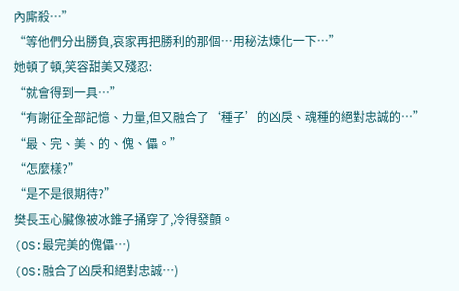內廝殺…”
“等他們分出勝負,哀家再把勝利的那個…用秘法煉化一下…”
她頓了頓,笑容甜美又殘忍:
“就會得到一具…”
“有謝征全部記憶、力量,但又融合了‘種子’的凶戾、魂種的絕對忠誠的…”
“最、完、美、的、傀、儡。”
“怎麼樣?”
“是不是很期待?”
樊長玉心臟像被冰錐子捅穿了,冷得發顫。
(OS:最完美的傀儡…)
(OS:融合了凶戾和絕對忠誠…)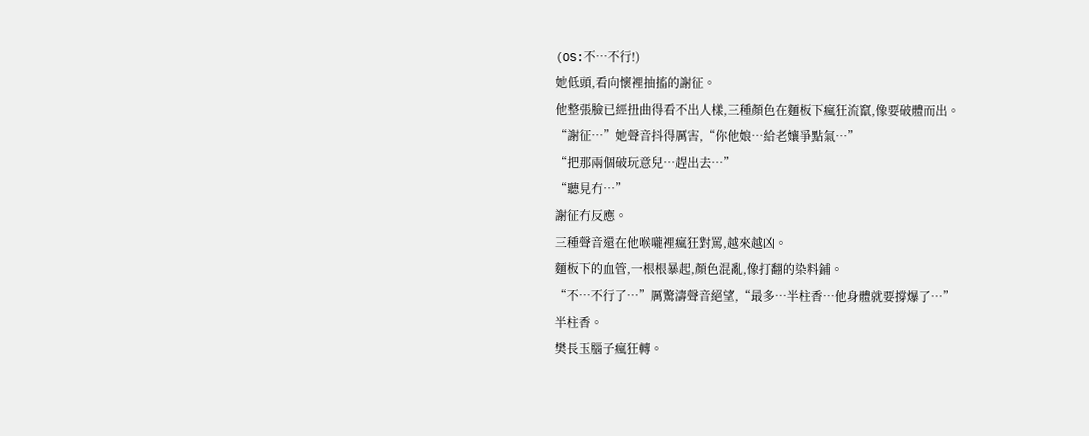(OS:不…不行!)
她低頭,看向懷裡抽搐的謝征。
他整張臉已經扭曲得看不出人樣,三種顏色在麵板下瘋狂流竄,像要破體而出。
“謝征…”她聲音抖得厲害,“你他娘…給老孃爭點氣…”
“把那兩個破玩意兒…趕出去…”
“聽見冇…”
謝征冇反應。
三種聲音還在他喉嚨裡瘋狂對罵,越來越凶。
麵板下的血管,一根根暴起,顏色混亂,像打翻的染料鋪。
“不…不行了…”厲驚濤聲音絕望,“最多…半柱香…他身體就要撐爆了…”
半柱香。
樊長玉腦子瘋狂轉。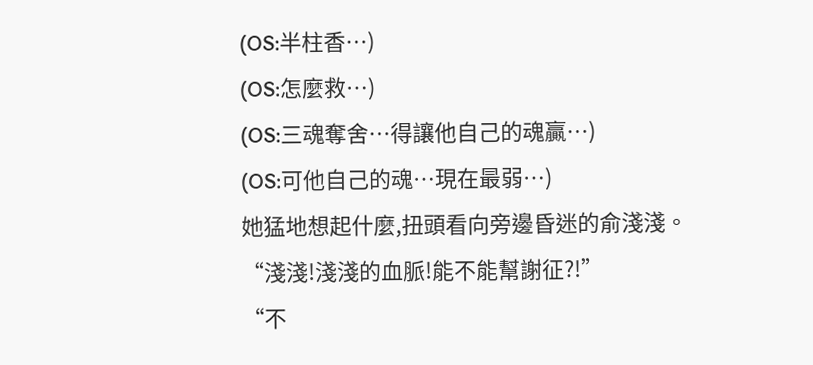(OS:半柱香…)
(OS:怎麼救…)
(OS:三魂奪舍…得讓他自己的魂贏…)
(OS:可他自己的魂…現在最弱…)
她猛地想起什麼,扭頭看向旁邊昏迷的俞淺淺。
“淺淺!淺淺的血脈!能不能幫謝征?!”
“不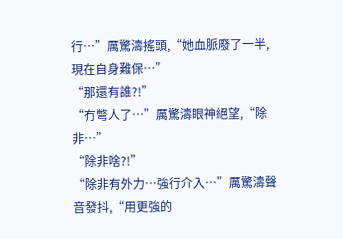行…”厲驚濤搖頭,“她血脈廢了一半,現在自身難保…”
“那還有誰?!”
“冇彆人了…”厲驚濤眼神絕望,“除非…”
“除非啥?!”
“除非有外力…強行介入…”厲驚濤聲音發抖,“用更強的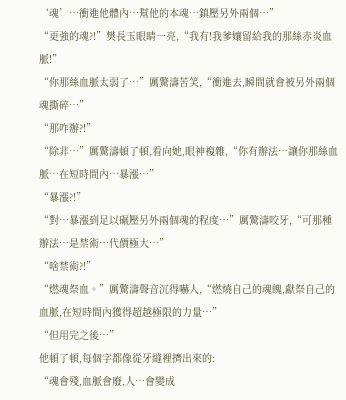‘魂’…衝進他體內…幫他的本魂…鎮壓另外兩個…”
“更強的魂?!”樊長玉眼睛一亮,“我有!我爹孃留給我的那絲赤炎血脈!”
“你那絲血脈太弱了…”厲驚濤苦笑,“衝進去,瞬間就會被另外兩個魂撕碎…”
“那咋辦?!”
“除非…”厲驚濤頓了頓,看向她,眼神複雜,“你有辦法…讓你那絲血脈…在短時間內…暴漲…”
“暴漲?!”
“對…暴漲到足以碾壓另外兩個魂的程度…”厲驚濤咬牙,“可那種辦法…是禁術…代價極大…”
“啥禁術?!”
“燃魂祭血。”厲驚濤聲音沉得嚇人,“燃燒自己的魂魄,獻祭自己的血脈,在短時間內獲得超越極限的力量…”
“但用完之後…”
他頓了頓,每個字都像從牙縫裡擠出來的:
“魂會殘,血脈會廢,人…會變成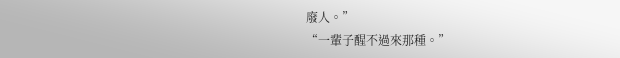廢人。”
“一輩子醒不過來那種。”